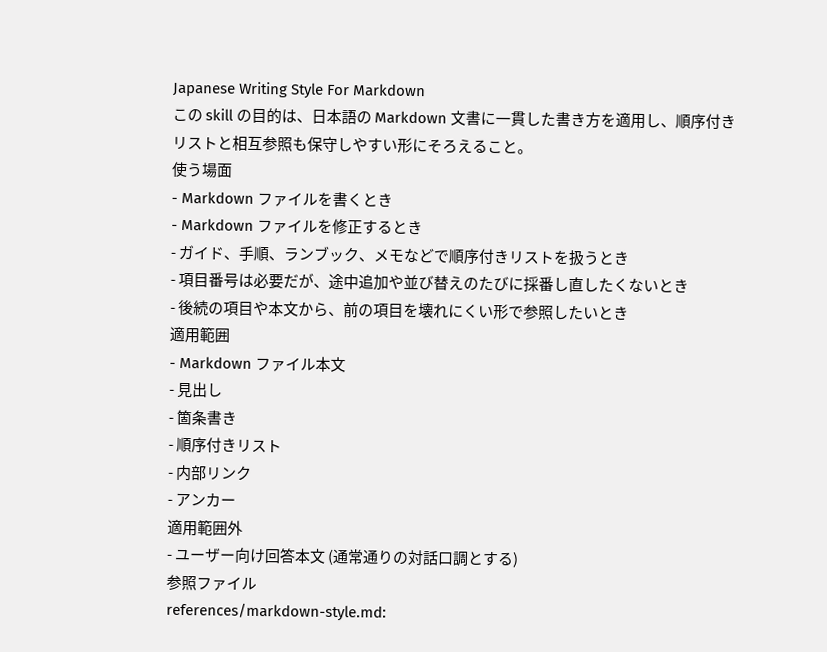Japanese Writing Style For Markdown
この skill の目的は、日本語の Markdown 文書に一貫した書き方を適用し、順序付きリストと相互参照も保守しやすい形にそろえること。
使う場面
- Markdown ファイルを書くとき
- Markdown ファイルを修正するとき
- ガイド、手順、ランブック、メモなどで順序付きリストを扱うとき
- 項目番号は必要だが、途中追加や並び替えのたびに採番し直したくないとき
- 後続の項目や本文から、前の項目を壊れにくい形で参照したいとき
適用範囲
- Markdown ファイル本文
- 見出し
- 箇条書き
- 順序付きリスト
- 内部リンク
- アンカー
適用範囲外
- ユーザー向け回答本文 (通常通りの対話口調とする)
参照ファイル
references/markdown-style.md: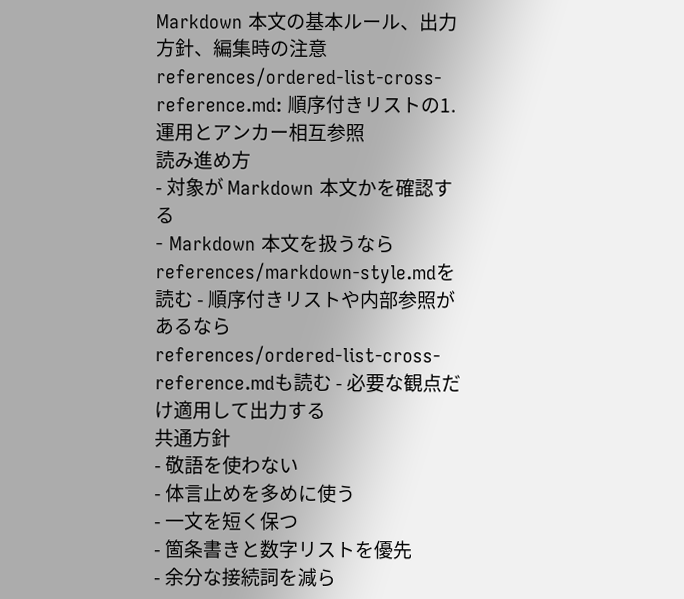Markdown 本文の基本ルール、出力方針、編集時の注意references/ordered-list-cross-reference.md: 順序付きリストの1.運用とアンカー相互参照
読み進め方
- 対象が Markdown 本文かを確認する
- Markdown 本文を扱うなら
references/markdown-style.mdを読む - 順序付きリストや内部参照があるなら
references/ordered-list-cross-reference.mdも読む - 必要な観点だけ適用して出力する
共通方針
- 敬語を使わない
- 体言止めを多めに使う
- 一文を短く保つ
- 箇条書きと数字リストを優先
- 余分な接続詞を減ら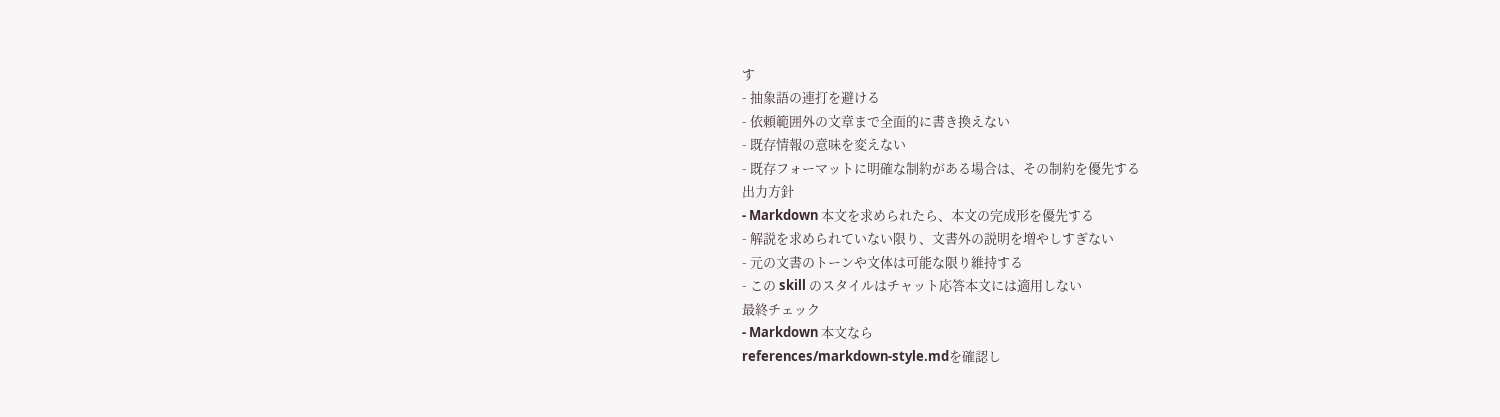す
- 抽象語の連打を避ける
- 依頼範囲外の文章まで全面的に書き換えない
- 既存情報の意味を変えない
- 既存フォーマットに明確な制約がある場合は、その制約を優先する
出力方針
- Markdown 本文を求められたら、本文の完成形を優先する
- 解説を求められていない限り、文書外の説明を増やしすぎない
- 元の文書のトーンや文体は可能な限り維持する
- この skill のスタイルはチャット応答本文には適用しない
最終チェック
- Markdown 本文なら
references/markdown-style.mdを確認し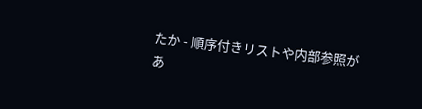たか - 順序付きリストや内部参照があ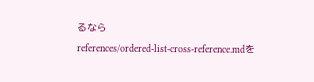るなら
references/ordered-list-cross-reference.mdを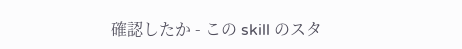確認したか - この skill のスタ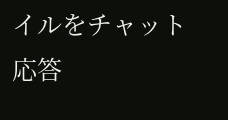イルをチャット応答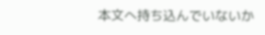本文へ持ち込んでいないか